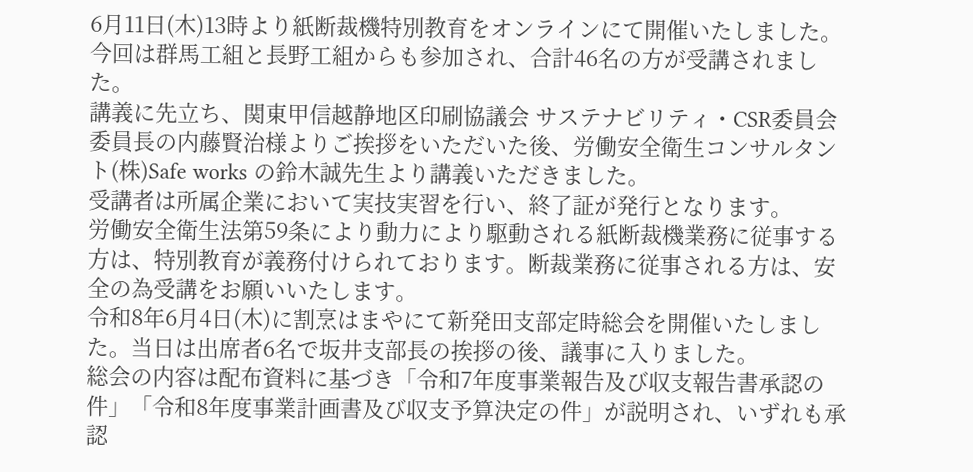6月11日(木)13時より紙断裁機特別教育をオンラインにて開催いたしました。今回は群馬工組と長野工組からも参加され、合計46名の方が受講されました。
講義に先立ち、関東甲信越静地区印刷協議会 サステナビリティ・CSR委員会委員長の内藤賢治様よりご挨拶をいただいた後、労働安全衛生コンサルタント(株)Safe works の鈴木誠先生より講義いただきました。
受講者は所属企業において実技実習を行い、終了証が発行となります。
労働安全衛生法第59条により動力により駆動される紙断裁機業務に従事する方は、特別教育が義務付けられております。断裁業務に従事される方は、安全の為受講をお願いいたします。
令和8年6月4日(木)に割烹はまやにて新発田支部定時総会を開催いたしました。当日は出席者6名で坂井支部長の挨拶の後、議事に入りました。
総会の内容は配布資料に基づき「令和7年度事業報告及び収支報告書承認の件」「令和8年度事業計画書及び収支予算決定の件」が説明され、いずれも承認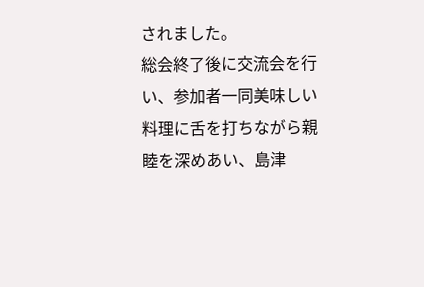されました。
総会終了後に交流会を行い、参加者一同美味しい料理に舌を打ちながら親睦を深めあい、島津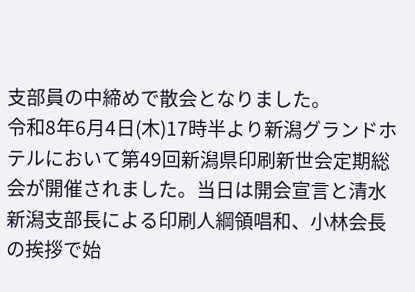支部員の中締めで散会となりました。
令和8年6月4日(木)17時半より新潟グランドホテルにおいて第49回新潟県印刷新世会定期総会が開催されました。当日は開会宣言と清水新潟支部長による印刷人綱領唱和、小林会長の挨拶で始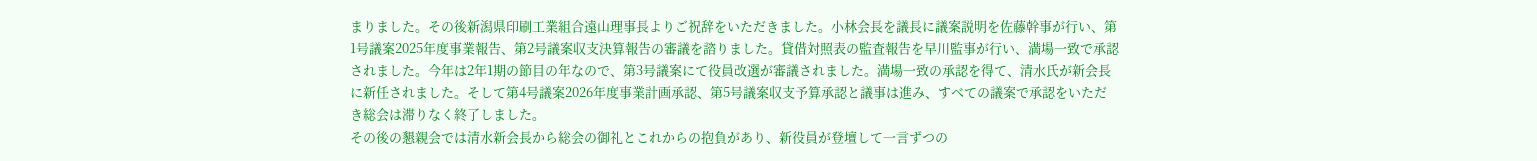まりました。その後新潟県印刷工業組合遠山理事長よりご祝辞をいただきました。小林会長を議長に議案説明を佐藤幹事が行い、第1号議案2025年度事業報告、第2号議案収支決算報告の審議を諮りました。貸借対照表の監査報告を早川監事が行い、満場一致で承認されました。今年は2年1期の節目の年なので、第3号議案にて役員改選が審議されました。満場一致の承認を得て、清水氏が新会長に新任されました。そして第4号議案2026年度事業計画承認、第5号議案収支予算承認と議事は進み、すべての議案で承認をいただき総会は滞りなく終了しました。
その後の懇親会では清水新会長から総会の御礼とこれからの抱負があり、新役員が登壇して一言ずつの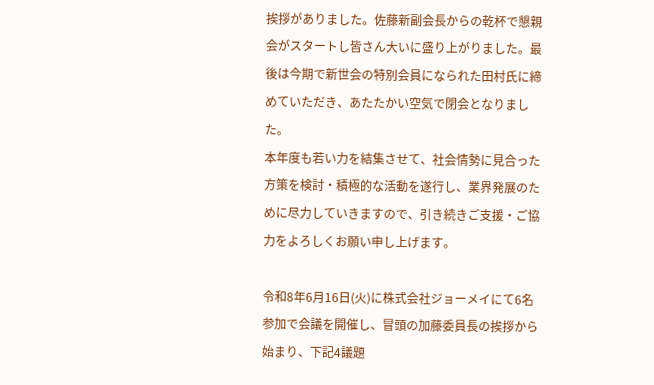挨拶がありました。佐藤新副会長からの乾杯で懇親会がスタートし皆さん大いに盛り上がりました。最後は今期で新世会の特別会員になられた田村氏に締めていただき、あたたかい空気で閉会となりました。
本年度も若い力を結集させて、社会情勢に見合った方策を検討・積極的な活動を遂行し、業界発展のために尽力していきますので、引き続きご支援・ご協力をよろしくお願い申し上げます。

令和8年6月16日(火)に株式会社ジョーメイにて6名参加で会議を開催し、冒頭の加藤委員長の挨拶から始まり、下記4議題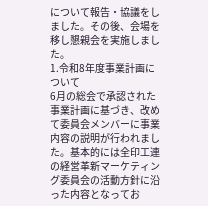について報告・協議をしました。その後、会場を移し懇親会を実施しました。
1.令和8年度事業計画について
6月の総会で承認された事業計画に基づき、改めて委員会メンバーに事業内容の説明が行われました。基本的には全印工連の経営革新マーケティング委員会の活動方針に沿った内容となってお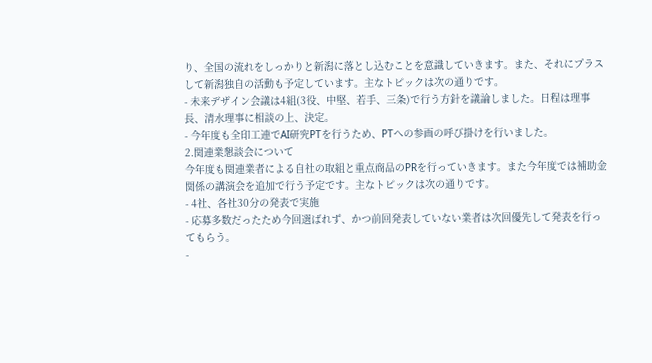り、全国の流れをしっかりと新潟に落とし込むことを意識していきます。また、それにプラスして新潟独自の活動も予定しています。主なトピックは次の通りです。
- 未来デザイン会議は4組(3役、中堅、若手、三条)で行う方針を議論しました。日程は理事長、清水理事に相談の上、決定。
- 今年度も全印工連でAI研究PTを行うため、PTへの参画の呼び掛けを行いました。
2.関連業懇談会について
今年度も関連業者による自社の取組と重点商品のPRを行っていきます。また今年度では補助金関係の講演会を追加で行う予定です。主なトピックは次の通りです。
- 4社、各社30分の発表で実施
- 応募多数だったため今回選ばれず、かつ前回発表していない業者は次回優先して発表を行ってもらう。
-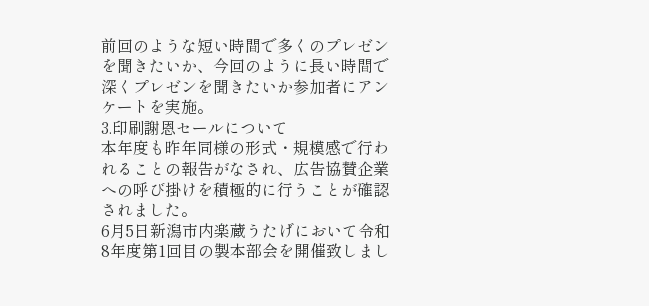前回のような短い時間で多くのプレゼンを聞きたいか、今回のように長い時間で深くプレゼンを聞きたいか参加者にアンケートを実施。
3.印刷謝恩セールについて
本年度も昨年同様の形式・規模感で行われることの報告がなされ、広告協賛企業への呼び掛けを積極的に行うことが確認されました。
6月5日新潟市内楽蔵うたげにおいて令和8年度第1回目の製本部会を開催致しまし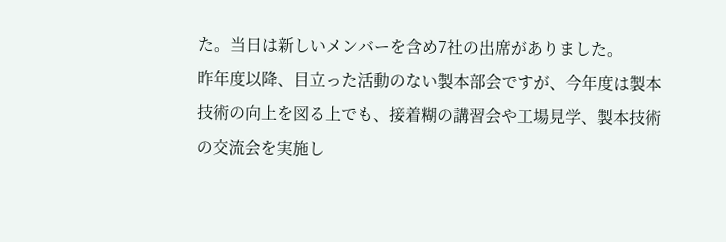た。当日は新しいメンバーを含め7社の出席がありました。
昨年度以降、目立った活動のない製本部会ですが、今年度は製本技術の向上を図る上でも、接着糊の講習会や工場見学、製本技術の交流会を実施し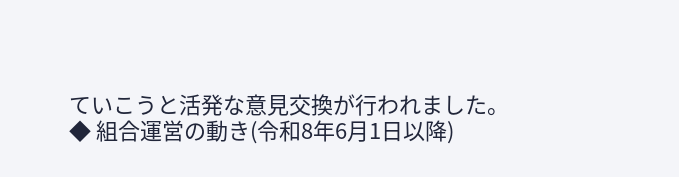ていこうと活発な意見交換が行われました。
◆ 組合運営の動き(令和8年6月1日以降)